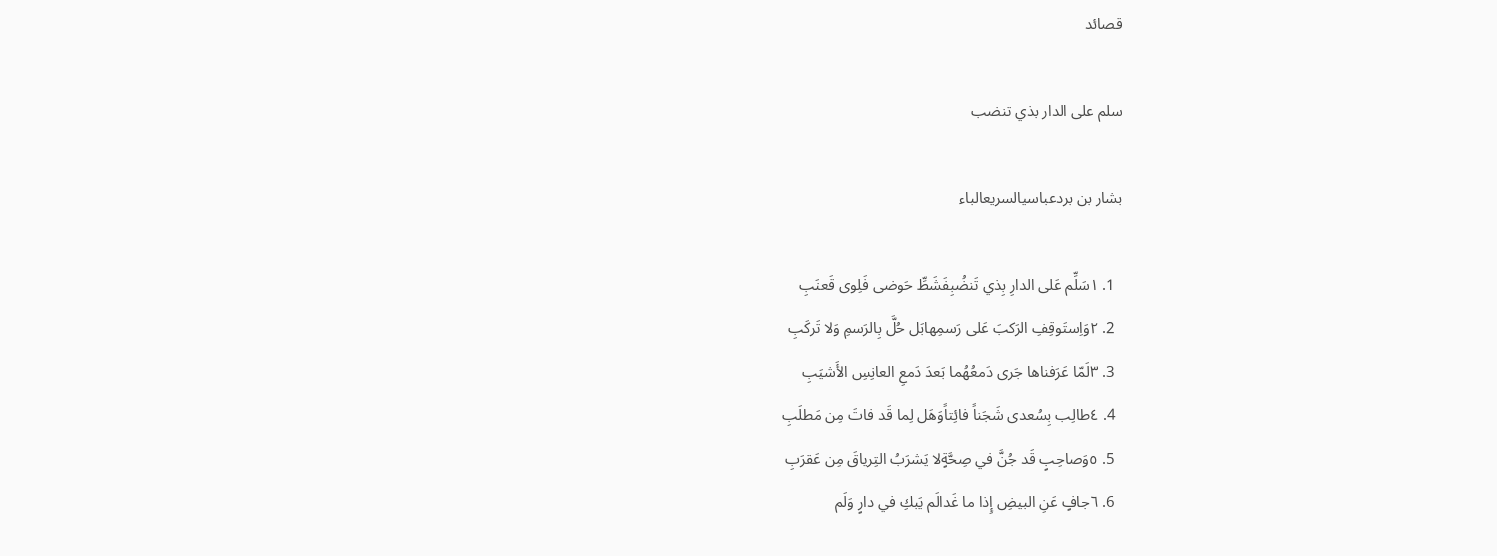قصائد

سلم على الدار بذي تنضب

بشار بن بردعباسيالسريعالباء

  1. ١سَلِّم عَلى الدارِ بِذي تَنضُبِفَشَطِّ حَوضى فَلِوى قَعنَبِ
  2. ٢وَاِستَوقِفِ الرَكبَ عَلى رَسمِهابَل حُلَّ بِالرَسمِ وَلا تَركَبِ
  3. ٣لَمّا عَرَفناها جَرى دَمعُهُما بَعدَ دَمعِ العانِسِ الأَشيَبِ
  4. ٤طالِب بِسُعدى شَجَناً فائِتاًوَهَل لِما قَد فاتَ مِن مَطلَبِ
  5. ٥وَصاحِبٍ قَد جُنَّ في صِحَّةٍلا يَشرَبُ التِرياقَ مِن عَقرَبِ
  6. ٦جافٍ عَنِ البيضِ إِذا ما غَدالَم يَبكِ في دارٍ وَلَم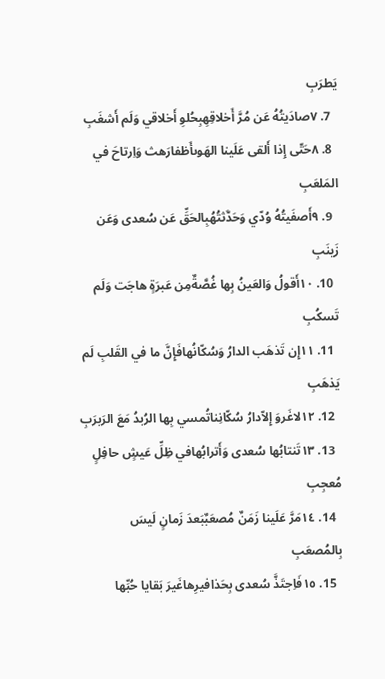يَطرَبِ
  7. ٧صادَيتُهُ عَن مُرَّ أَخلاقِهِبِحُلوِ أَخلاقي وَلَم أَشغَبِ
  8. ٨حَتّى إِذا أَلقى عَلَينا الهَوىأَظفارَهث وَاِرتاحَ في المَلعَبِ
  9. ٩أَصفَيتُهُ وُدّي وَحَدَّثتُهُبِالحَقِّ عَن سُعدى وَعَن زَينَبِ
  10. ١٠أَقولُ وَالعَينُ بِها غُصَّةٌمِن عَبرَةٍ هاجَت وَلَم تَسكُبِ
  11. ١١إِن تَذهَب الدارُ وَسُكّانُهافَإِنَّ ما في القَلبِ لَم يَذهَبِ
  12. ١٢لاغَروَ إِلاّدارُ سُكّانِناتُمسي بِها الرُبدُ مَعَ الرَبرَبِ
  13. ١٣تَنتابُها سُعدى وَأَترابُهافي ظِلِّ عَيشٍ حافِلٍ مُعجِبِ
  14. ١٤مَرَّ عَلَينا زَمَنٌ مُصعَبٌبَعدَ زَمانٍ لَيسَ بِالمُصعَبِ
  15. ١٥فَاِجتَذَّ سُعدى بِحَذافيرِهاغَيرَ بَقايا حُبِّها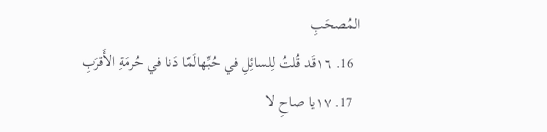المُصحَبِ
  16. ١٦قَد قُلتُ لِلسائِلِ في حُبِّهالَمّا دَنا في حُرمَةِ الأَقرَبِ
  17. ١٧يا صاحِ لا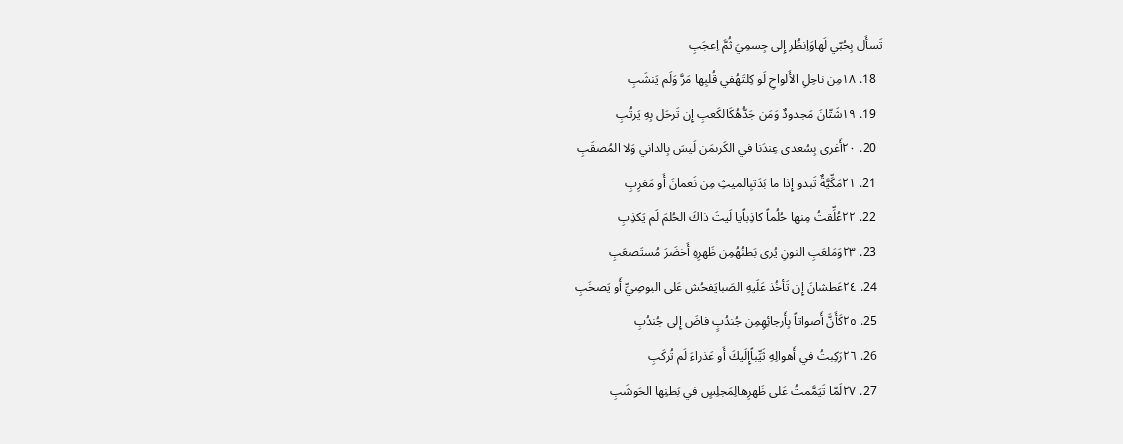تَسأَل بِحُبّي لَهاوَاِنظُر إِلى جِسمِيَ ثُمَّ اِعجَبِ
  18. ١٨مِن ناحِلِ الأَلواحِ لَو كِلتَهُفي قُلبِها مَرَّ وَلَم يَنشَبِ
  19. ١٩شَتّانَ مَجدودٌ وَمَن جَدُّهُكَالكَعبِ إِن تَرحَل بِهِ يَرتُبِ
  20. ٢٠أَغرى بِسُعدى عِندَنا في الكَرىمَن لَيسَ بِالداني وَلا المُصقَبِ
  21. ٢١مَكِّيَّةٌ تَبدو إِذا ما بَدَتبِالميثِ مِن نَعمانَ أَو مَغرِبِ
  22. ٢٢عُلِّقتُ مِنها حُلُماً كاذِباًيا لَيتَ ذاكَ الحُلمَ لَم يَكذِبِ
  23. ٢٣وَمَلعَبِ النونِ يُرى بَطنُهُمِن ظَهرِهِ أَخضَرَ مُستَصعَبِ
  24. ٢٤عَطشانَ إِن تَأخُذ عَلَيهِ الصَبايَفحُش عَلى البوصِيِّ أَو يَصخَبِ
  25. ٢٥كَأَنَّ أَصواتاً بِأَرجائِهِمِن جُندُبٍ فاضَ إِلى جُندُبِ
  26. ٢٦رَكِبتُ في أَهوالِهِ ثَيِّباًإِلَيكَ أَو عَذراءَ لَم تُركَبِ
  27. ٢٧لَمّا تَيَمَّمتُ عَلى ظَهرِهالِمَجلِسٍ في بَطنِها الحَوشَبِ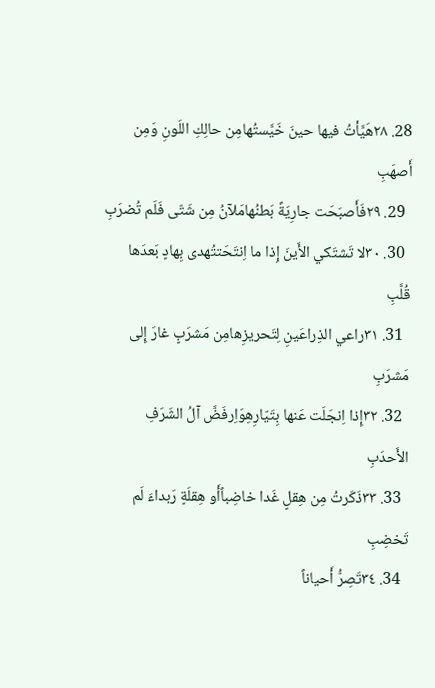28. ٢٨هَيَّأتُ فيها حينَ خَيَّستُهامِن حالِكِ اللَونِ وَمِن أَصهَبِ
  29. ٢٩فَأَصبَحَت جارِيَةً بَطنُهامَلآنُ مِن شَتّى فَلَم تُضرَبِ
  30. ٣٠لا تَشتَكي الأَينَ إِذا ما اِنتَحَتتُهدى بِهادٍ بَعدَها قُلَّبِ
  31. ٣١راعي الذِراعَينِ لِتَحريزِهامِن مَشرَبٍ غارَ إِلى مَشرَبِ
  32. ٣٢إِذا اِنجَلَت عَنها بِتَيّارِهِوَاِرفَضَّ آلُ الشَرَفِ الأَحدَبِ
  33. ٣٣ذَكَرتُ مِن هِقلٍ غَدا خاضِباًأَو هِقلَةٍ رَبداءَ لَم تَخضِبِ
  34. ٣٤تَصِرُّ أَحياناً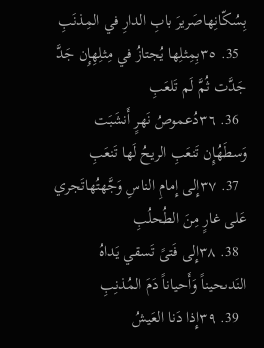بِسُكّانِهاصَريرَ بابِ الدارِ في المِذنَبِ
  35. ٣٥بِمِثلِها يُجتازُ في مِثلِهِإِن جَدَّ جَدَّت ثُمَّ لَم تَلعَبِ
  36. ٣٦دُعموصُ نَهرٍ أَنشَبَت وَسطَهُإِن تَنعَبِ الريحُ لَها تَنعَبِ
  37. ٣٧إِلى إِمامِ الناسِ وَجَّهتُهاتَجري عَلى غارٍ مِنَ الطُحلُبِ
  38. ٣٨إِلى فَتىً تَسقي يَداهُ النَدىحيناً وَأَحياناً دَمَ المُذنِبِ
  39. ٣٩إِذا دَنا العَيشُ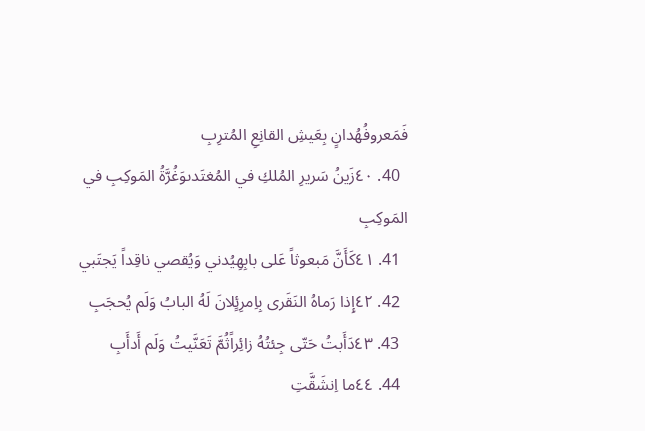فَمَعروفُهُدانٍ بِعَيشِ القانِعِ المُترِبِ
  40. ٤٠زَينُ سَريرِ المُلكِ في المُغتَدىوَغُرَّةُ المَوكِبِ في المَوكِبِ
  41. ٤١كَأَنَّ مَبعوثاً عَلى بابِهِيُدني وَيُقصي ناقِداً يَجتَبي
  42. ٤٢إِذا رَماهُ النَقَرى بِاِمرِئٍلانَ لَهُ البابُ وَلَم يُحجَبِ
  43. ٤٣دَأَبتُ حَتّى جِئتُهُ زائِراًثُمَّ تَعَنَّيتُ وَلَم أَدأَبِ
  44. ٤٤ما اِنشَقَّتِ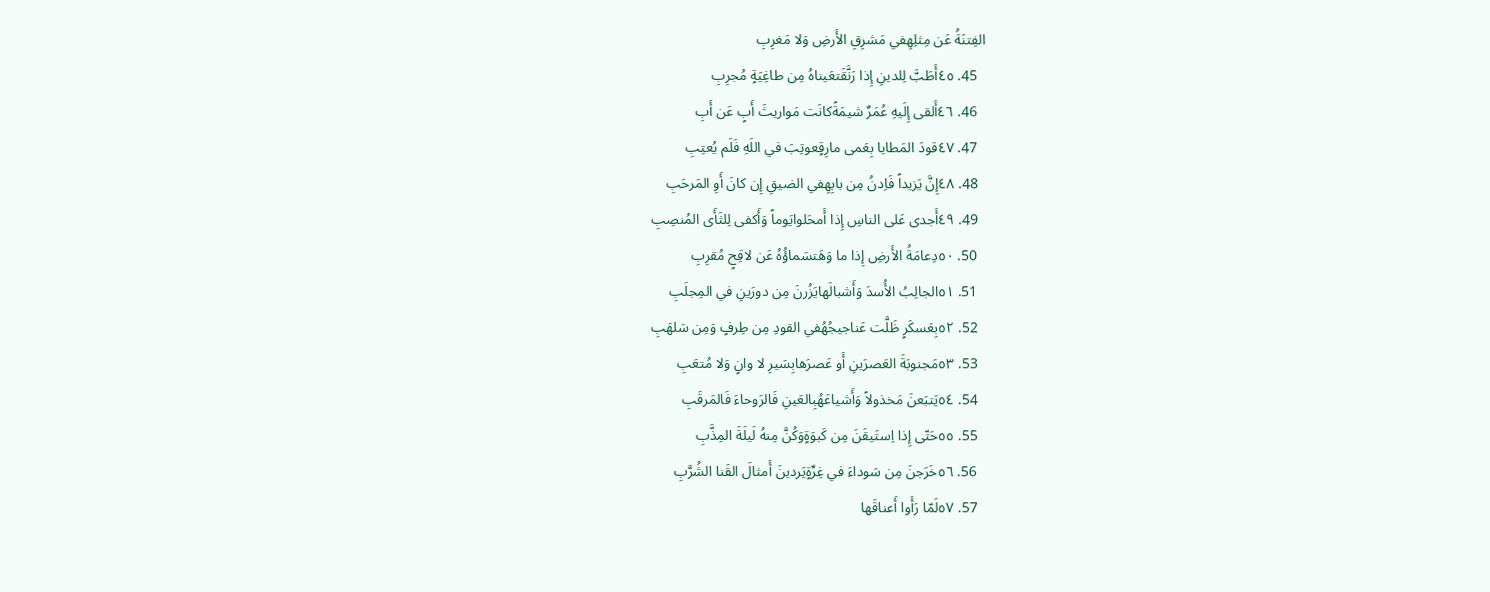الفِتنَةُ عَن مِثلِهِفي مَشرِقِ الأَرضِ وَلا مَغرِبِ
  45. ٤٥أَطَبَّ لِلدينِ إِذا رَنَّقَتعَيناهُ مِن طاغِيَةٍ مُجرِبِ
  46. ٤٦أَلقى إِلَيهِ عُمَرٌ شيمَةًكانَت مَواريثَ أَبٍ عَن أَبِ
  47. ٤٧قودَ المَطايا بِعَمى مارِقٍعوتِبَ في اللَهِ فَلَم يُعتِبِ
  48. ٤٨إِنَّ يَزيداً فَاِدنُ مِن بابِهِفي الضيقِ إِن كانَ أَوِ المَرحَبِ
  49. ٤٩أَجدى عَلى الناسِ إِذا أَمحَلوايَوماً وَأَكفى لِلثَأَى المُنصِبِ
  50. ٥٠دِعامَةُ الأَرضِ إِذا ما وَهَتسَماؤُهُ عَن لاقِحٍ مُقرِبِ
  51. ٥١الجالِبُ الأُسدَ وَأَشبالَهايَزُرنَ مِن دورَينِ في المِجلَبِ
  52. ٥٢بِعَسكَرٍ ظَلَّت عَناجيجُهُفي القودِ مِن طِرفٍ وَمِن سَلهَبِ
  53. ٥٣مَجنوبَةَ العَصرَينِ أَو عَصرَهابِسَيرِ لا وانٍ وَلا مُتعَبِ
  54. ٥٤يَتبَعنَ مَخذولاً وَأَشياعَهُبِالعَينِ فَالرَوحاءَ فَالمَرقَبِ
  55. ٥٥حَتّى إِذا اِستَيقَنَ مِن كَبوَةٍوَكُنَّ مِنهُ لَيلَةَ المِذَّبِ
  56. ٥٦خَرَجنَ مِن سَوداءَ في غِرِّةٍيَردينَ أَمثالَ القَنا الشُرَّبِ
  57. ٥٧لَمّا رَأَوا أَعناقَها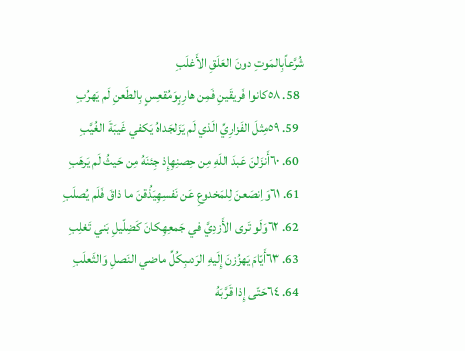شُرَّعاًبِالمَوتِ دونَ العَلَقِ الأَغلَبِ
  58. ٥٨كانوا فَريقَينِ فَمِن هارِبٍوَمُقعِسٍ بِالطَعنِ لَم يَهرُبِ
  59. ٥٩مِثلَ الفَزارِيِّ الَذي لَم يَزَلجَداهُ يَكفي غَيبَةَ الغُيَّبِ
  60. ٦٠أَنزَلنَ عَبدَ اللَهِ مِن حِصنِهِإِذ جِئنَهُ مِن حَيثُ لَم يَرهَبِ
  61. ٦١وَاِنصَعنَ لِلمَخدوعِ عَن نَفسِهِيَذُقنَ ما ذاقَ فَلَم يُصلَبِ
  62. ٦٢وَلَو تَرى الأَزدِيَّ في جَمعِهِكانَ كَضِلّيلِ بَني تَغلِبِ
  63. ٦٣أَيّامَ يَهزُزنَ إِلَيهِ الرَدىبِكُلِّ ماضي النَصلِ وَالثَعلَبِ
  64. ٦٤حَتّى إِذا قَرَّبَهُ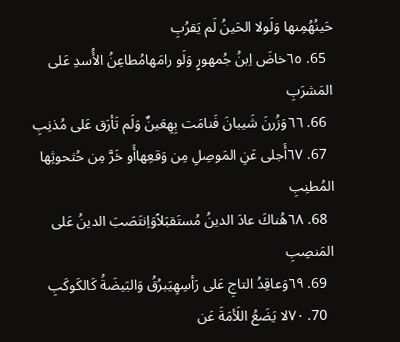حَينُهُمِنها وَلَولا الحَينُ لَم يَقرُبِ
  65. ٦٥خاضَ اِبنُ جُمهورٍ وَلَو رامَهامُطاعِنُ الأُسدِ عَلى المَشرَبِ
  66. ٦٦وَزُرنَ شَيبانَ فَنامَت بِهِعَينٌ وَلَم تَأرَق عَلى مُذنِبِ
  67. ٦٧أَجلى عَنِ المَوصِلِ مِن وَقعِهاأَو خَرَّ مِن حُثحوثِها المُطنِبِ
  68. ٦٨هُناكَ عادَ الدينُ مُستَقبَلاًوَاِنتَصَبَ الدينُ عَلى المَنصِبِ
  69. ٦٩وَعاقِدُ التاجِ عَلى رَأسِهِيَبرُقُ وَالبَيضَةُ كَالكَوكَبِ
  70. ٧٠لا يَضَعُ اللَأمَةَ عَن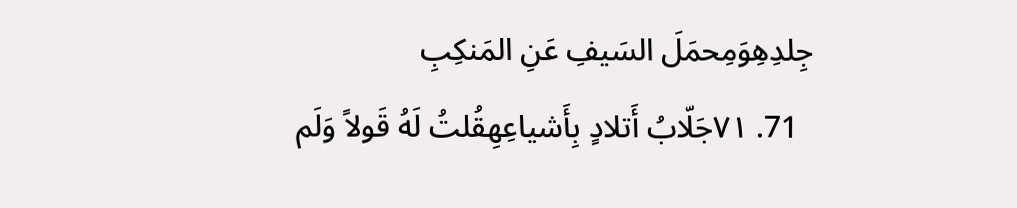جِلدِهِوَمِحمَلَ السَيفِ عَنِ المَنكِبِ
  71. ٧١جَلّابُ أَتلادٍ بِأَشياعِهِقُلتُ لَهُ قَولاً وَلَم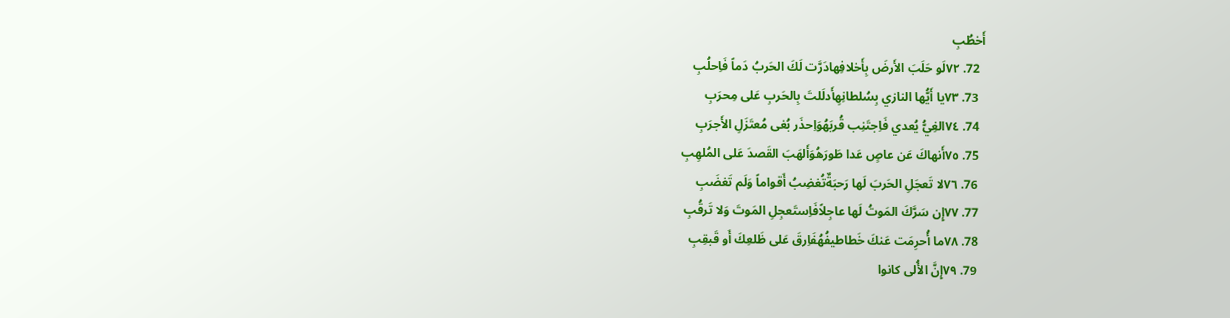أَخطُبِ
  72. ٧٢لَو حَلَبَ الأَرضَ بِأَخلافِهادَرَّت لَكَ الحَربُ دَماً فَاِحلُبِ
  73. ٧٣يا أَيُّها النازي بِسُلطانِهِأَدلَلتَ بِالحَربِ عَلى مِحرَبِ
  74. ٧٤الغِيُّ يُعدي فَاِجتَنِب قُربَهُوَاِحذَر بُغى مُعتَزَلِ الأَجرَبِ
  75. ٧٥أَنهاكَ عَن عاصٍ عَدا طَورَهُوَأَلهَبَ القَصدَ عَلى المُلهِبِ
  76. ٧٦لا تَعجَلِ الحَربَ لَها رَحبَةٌتُغضِبُ أَقواماً وَلَم تَغضَبِ
  77. ٧٧إِن سَرَّكَ المَوتُ لَها عاجِلاًفَاِستَعجِلِ المَوتَ وَلا تَرقُبِ
  78. ٧٨ما أُحرِمَت عَنكَ خَطاطيفُهُفَاِرقَ عَلى ظَلعِكَ أَو قَبقِبِ
  79. ٧٩إِنَّ الأُلى كانوا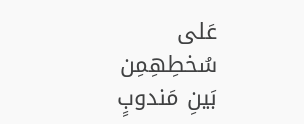عَلى سُخطِهِمِن بَينِ مَندوبٍ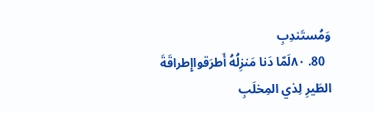وَمُستَندِبِ
  80. ٨٠لَمّا دَنا مَنزِلُهُ أَطرَقواإِطراقَةَ الطَيرِ لِذي المِخلَبِ